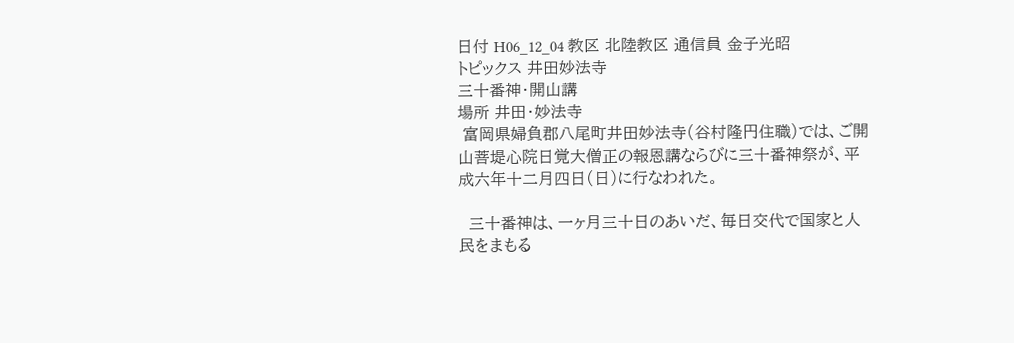日付 H06_12_04 教区 北陸教区 通信員 金子光昭
トピックス 井田妙法寺
三十番神・開山講
場所 井田・妙法寺
 富岡県婦負郡八尾町井田妙法寺(谷村隆円住職)では、ご開山菩堤心院日覚大僧正の報恩講ならびに三十番神祭が、平成六年十二月四日(日)に行なわれた。

  三十番神は、一ヶ月三十日のあいだ、毎日交代で国家と人民をまもる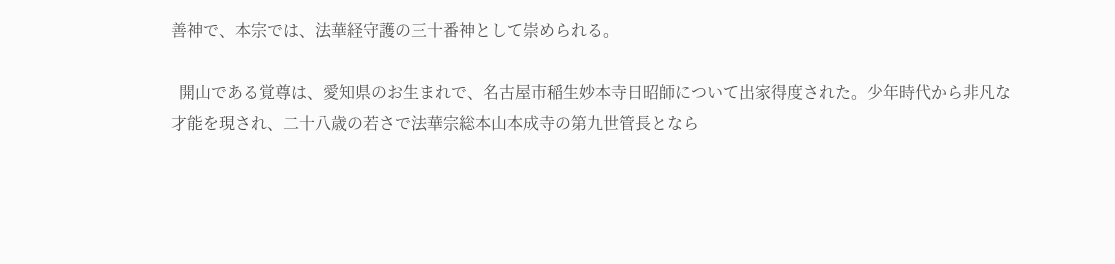善神で、本宗では、法華経守護の三十番神として崇められる。

  開山である覚尊は、愛知県のお生まれで、名古屋市稲生妙本寺日昭師について出家得度された。少年時代から非凡な才能を現され、二十八歳の若さで法華宗総本山本成寺の第九世管長となら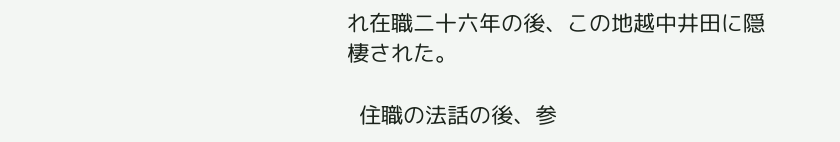れ在職二十六年の後、この地越中井田に隠棲された。

  住職の法話の後、参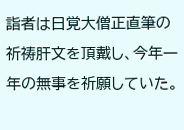詣者は日覚大僧正直筆の祈祷肝文を頂戴し、今年一年の無事を祈願していた。